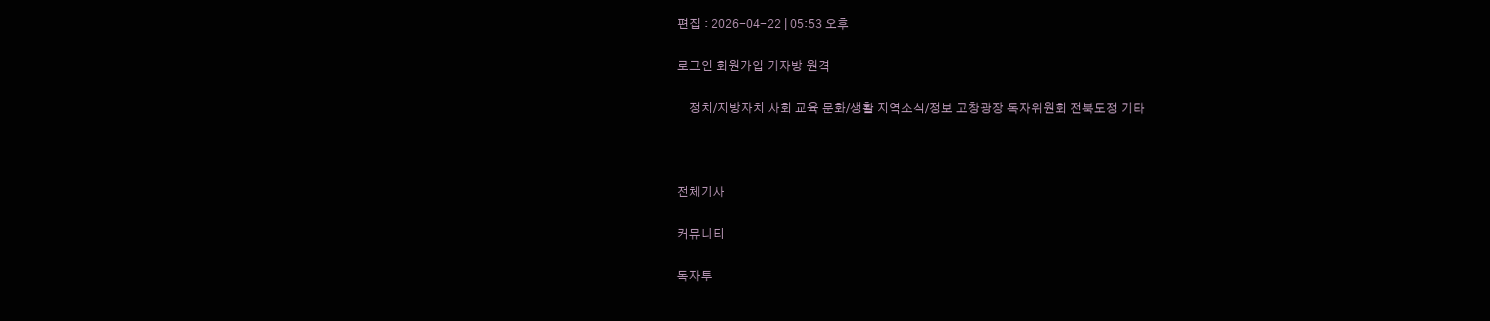편집 : 2026-04-22 | 05:53 오후

로그인 회원가입 기자방 원격

    정치/지방자치 사회 교육 문화/생활 지역소식/정보 고창광장 독자위원회 전북도정 기타



전체기사

커뮤니티

독자투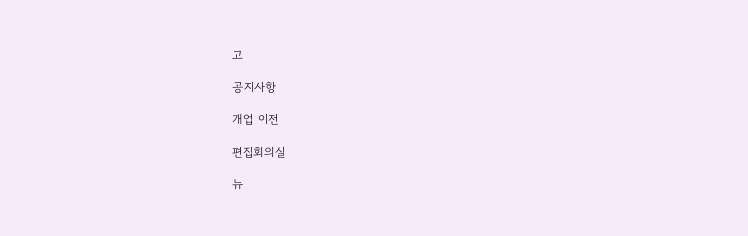고

공지사항

개업 이전

편집회의실

뉴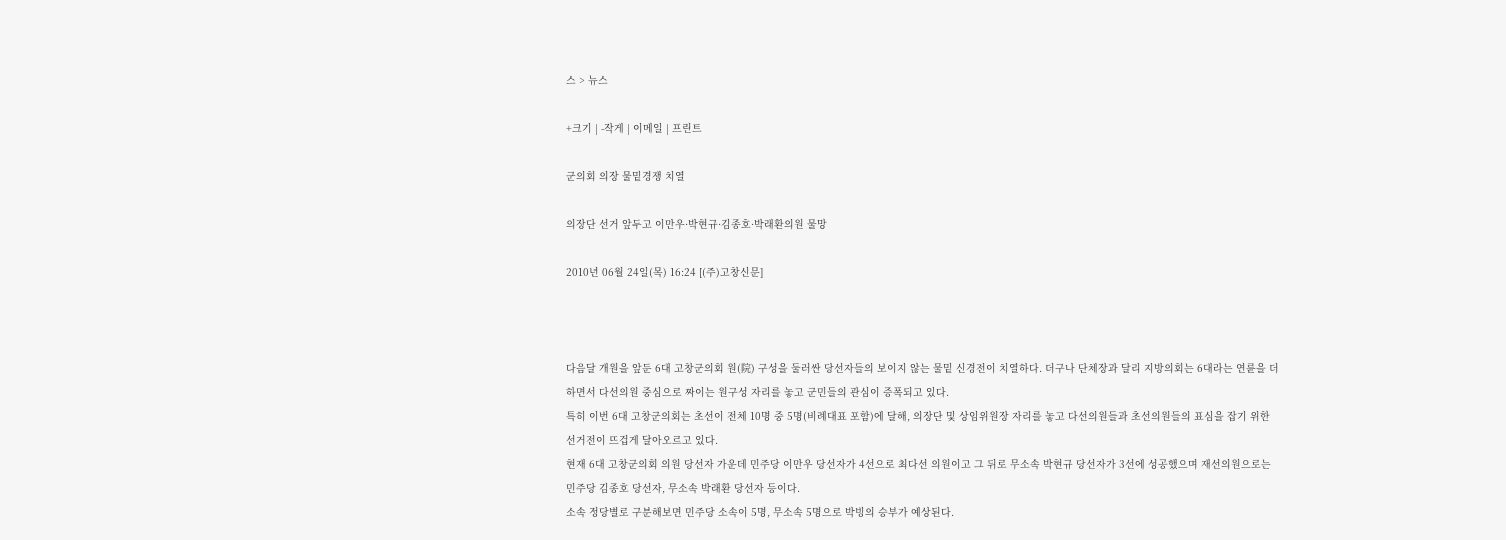스 > 뉴스

+크기 | -작게 | 이메일 | 프린트

군의회 의장 물밑경쟁 치열

의장단 선거 앞두고 이만우·박현규·김종호·박래환의원 물망

2010년 06월 24일(목) 16:24 [(주)고창신문]



다음달 개원을 앞둔 6대 고창군의회 원(院) 구성을 둘러싼 당선자들의 보이지 않는 물밑 신경전이 치열하다. 더구나 단체장과 달리 지방의회는 6대라는 연륜을 더하면서 다선의원 중심으로 짜이는 원구성 자리를 놓고 군민들의 관심이 증폭되고 있다.
특히 이번 6대 고창군의회는 초선이 전체 10명 중 5명(비례대표 포함)에 달해, 의장단 및 상임위원장 자리를 놓고 다선의원들과 초선의원들의 표심을 잡기 위한 선거전이 뜨겁게 달아오르고 있다.
현재 6대 고창군의회 의원 당선자 가운데 민주당 이만우 당선자가 4선으로 최다선 의원이고 그 뒤로 무소속 박현규 당선자가 3선에 성공했으며 재선의원으로는 민주당 김종호 당선자, 무소속 박래환 당선자 등이다.
소속 정당별로 구분해보면 민주당 소속이 5명, 무소속 5명으로 박빙의 승부가 예상된다.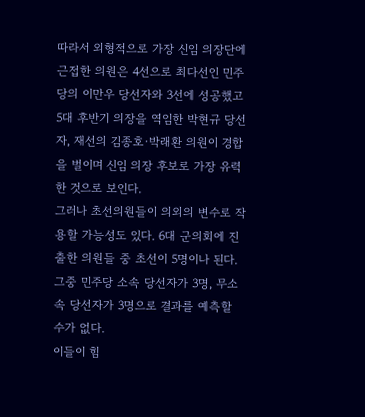따라서 외형적으로 가장 신임 의장단에 근접한 의원은 4선으로 최다선인 민주당의 이만우 당선자와 3선에 성공했고 5대 후반기 의장을 역임한 박현규 당선자, 재선의 김종호·박래환 의원이 경합을 벌이며 신임 의장 후보로 가장 유력한 것으로 보인다.
그러나 초선의원들이 의외의 변수로 작용할 가능성도 있다. 6대 군의회에 진출한 의원들 중 초선이 5명이나 된다. 그중 민주당 소속 당선자가 3명, 무소속 당선자가 3명으로 결과를 예측할 수가 없다.
이들이 힘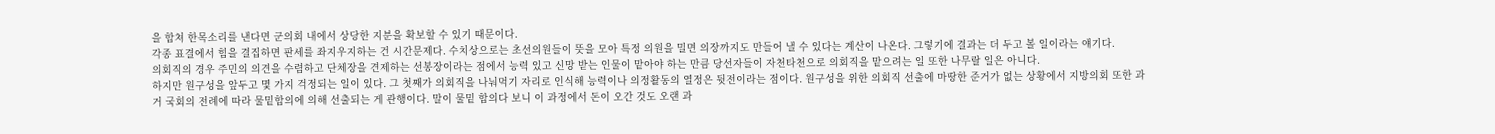을 합쳐 한목소리를 낸다면 군의회 내에서 상당한 지분을 확보할 수 있기 때문이다.
각종 표결에서 힘을 결집하면 판세를 좌지우지하는 건 시간문제다. 수치상으로는 초선의원들이 뜻을 모아 특정 의원을 밀면 의장까지도 만들어 낼 수 있다는 계산이 나온다. 그렇기에 결과는 더 두고 볼 일이라는 얘기다.
의회직의 경우 주민의 의견을 수렴하고 단체장을 견제하는 선봉장이라는 점에서 능력 있고 신망 받는 인물이 맡아야 하는 만큼 당선자들이 자천타천으로 의회직을 맡으려는 일 또한 나무랄 일은 아니다.
하지만 원구성을 앞두고 몇 가지 걱정되는 일이 있다. 그 첫째가 의회직을 나눠먹기 자리로 인식해 능력이나 의정활동의 열정은 뒷전이라는 점이다. 원구성을 위한 의회직 선출에 마땅한 준거가 없는 상황에서 지방의회 또한 과거 국회의 전례에 따라 물밑합의에 의해 선출되는 게 관행이다. 말이 물밑 합의다 보니 이 과정에서 돈이 오간 것도 오랜 과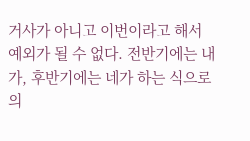거사가 아니고 이번이라고 해서 예외가 될 수 없다. 전반기에는 내가, 후반기에는 네가 하는 식으로 의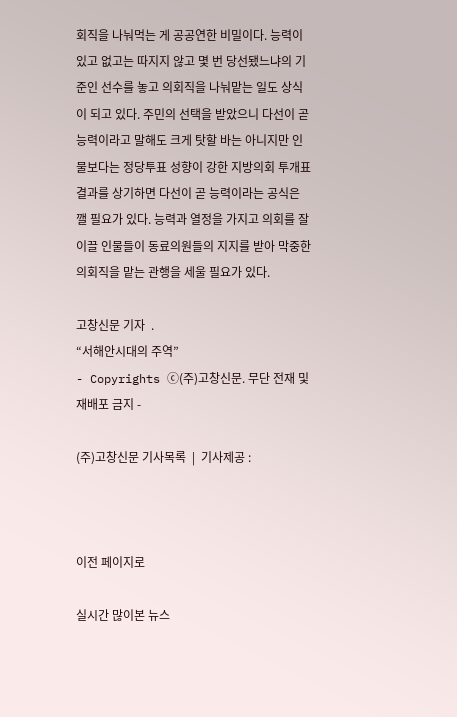회직을 나눠먹는 게 공공연한 비밀이다. 능력이 있고 없고는 따지지 않고 몇 번 당선됐느냐의 기준인 선수를 놓고 의회직을 나눠맡는 일도 상식이 되고 있다. 주민의 선택을 받았으니 다선이 곧 능력이라고 말해도 크게 탓할 바는 아니지만 인물보다는 정당투표 성향이 강한 지방의회 투개표 결과를 상기하면 다선이 곧 능력이라는 공식은 깰 필요가 있다. 능력과 열정을 가지고 의회를 잘 이끌 인물들이 동료의원들의 지지를 받아 막중한 의회직을 맡는 관행을 세울 필요가 있다.

고창신문 기자  .
“서해안시대의 주역”
- Copyrights ⓒ(주)고창신문. 무단 전재 및 재배포 금지 -

(주)고창신문 기사목록  |  기사제공 :



이전 페이지로

실시간 많이본 뉴스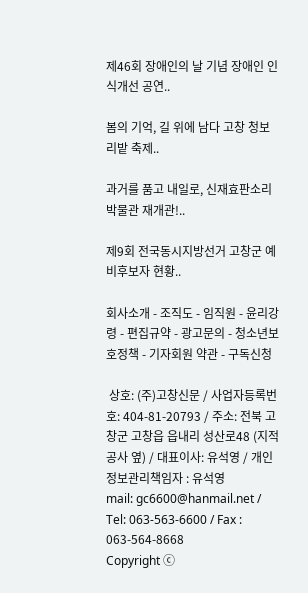제46회 장애인의 날 기념 장애인 인식개선 공연..

봄의 기억, 길 위에 남다 고창 청보리밭 축제..

과거를 품고 내일로, 신재효판소리박물관 재개관!..

제9회 전국동시지방선거 고창군 예비후보자 현황..

회사소개 - 조직도 - 임직원 - 윤리강령 - 편집규약 - 광고문의 - 청소년보호정책 - 기자회원 약관 - 구독신청

 상호: (주)고창신문 / 사업자등록번호: 404-81-20793 / 주소: 전북 고창군 고창읍 읍내리 성산로48 (지적공사 옆) / 대표이사: 유석영 / 개인정보관리책임자 : 유석영
mail: gc6600@hanmail.net / Tel: 063-563-6600 / Fax : 063-564-8668
Copyright ⓒ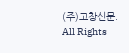(주)고창신문. All Rights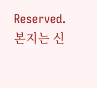Reserved. 본지는 신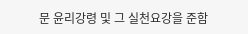문 윤리강령 및 그 실천요강을 준함